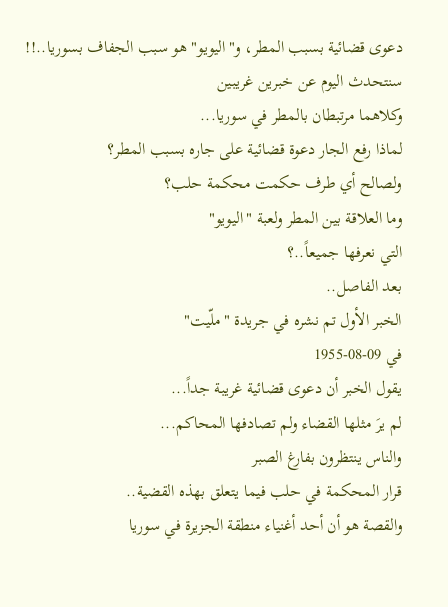دعوى قضائية بسبب المطر، و"اليويو" هو سبب الجفاف بسوريا..!!
سنتحدث اليوم عن خبرين غريبين
وكلاهما مرتبطان بالمطر في سوريا...
لماذا رفع الجار دعوة قضائية على جاره بسبب المطر؟
ولصالح أي طرف حكمت محكمة حلب؟
وما العلاقة بين المطر ولعبة "اليويو"
التي نعرفها جميعاً..؟
بعد الفاصل..
الخبر الأول تم نشره في جريدة "ملّيت"
في 09-08-1955
يقول الخبر أن دعوى قضائية غريبة جداً...
لم يرَ مثلها القضاء ولم تصادفها المحاكم...
والناس ينتظرون بفارغ الصبر
قرار المحكمة في حلب فيما يتعلق بهذه القضية..
والقصة هو أن أحد أغنياء منطقة الجزيرة في سوريا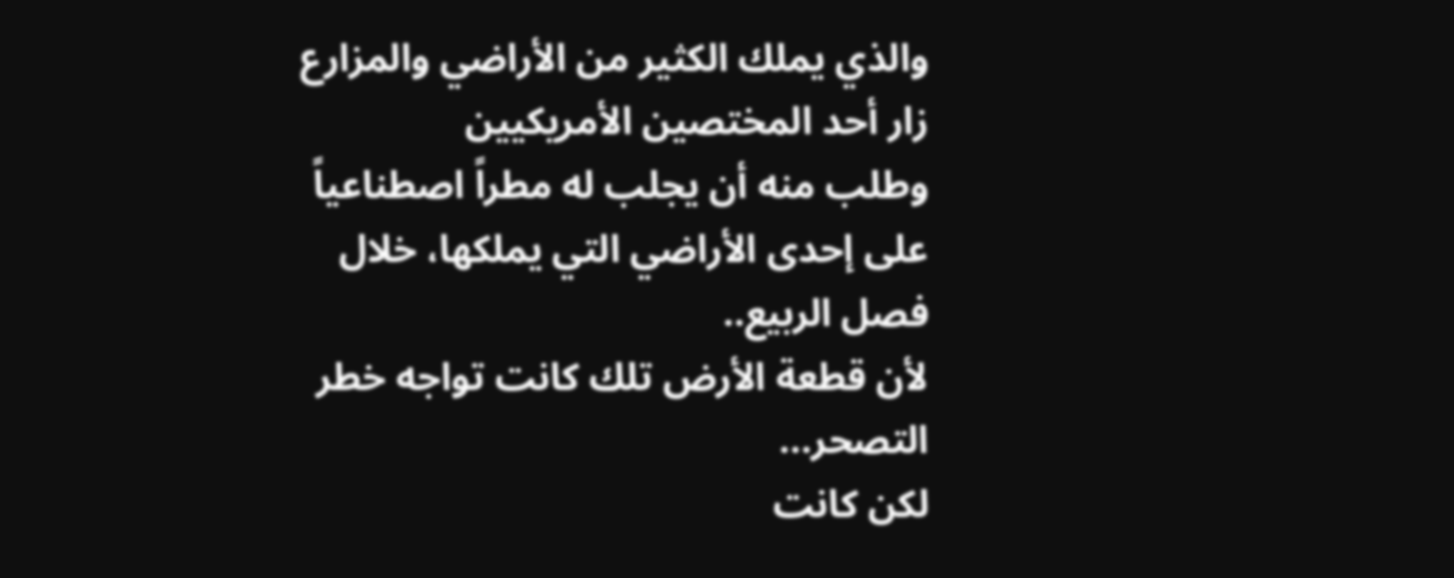والذي يملك الكثير من الأراضي والمزارع
زار أحد المختصين الأمريكيين
وطلب منه أن يجلب له مطراً اصطناعياً
على إحدى الأراضي التي يملكها، خلال فصل الربيع..
لأن قطعة الأرض تلك كانت تواجه خطر التصحر...
لكن كانت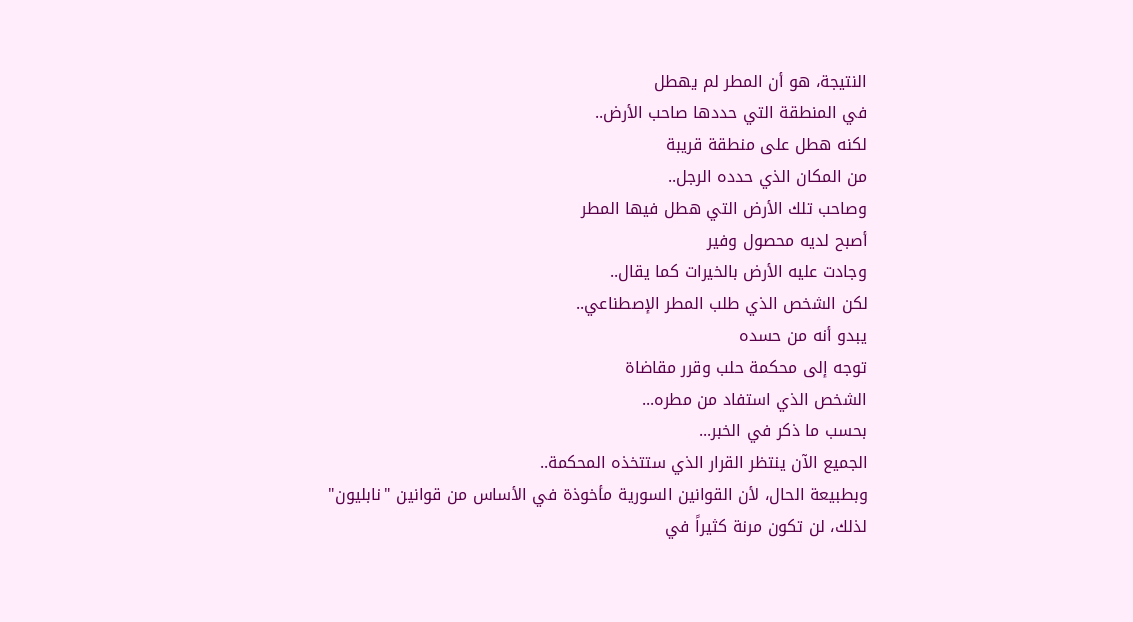النتيجة، هو أن المطر لم يهطل
في المنطقة التي حددها صاحب الأرض..
لكنه هطل على منطقة قريبة
من المكان الذي حدده الرجل..
وصاحب تلك الأرض التي هطل فيها المطر
أصبح لديه محصول وفير
وجادت عليه الأرض بالخيرات كما يقال..
لكن الشخص الذي طلب المطر الإصطناعي..
يبدو أنه من حسده
توجه إلى محكمة حلب وقرر مقاضاة
الشخص الذي استفاد من مطره...
بحسب ما ذكر في الخبر...
الجميع الآن ينتظر القرار الذي ستتخذه المحكمة..
وبطبيعة الحال، لأن القوانين السورية مأخوذة في الأساس من قوانين "نابليون"
لذلك، لن تكون مرنة كثيراً في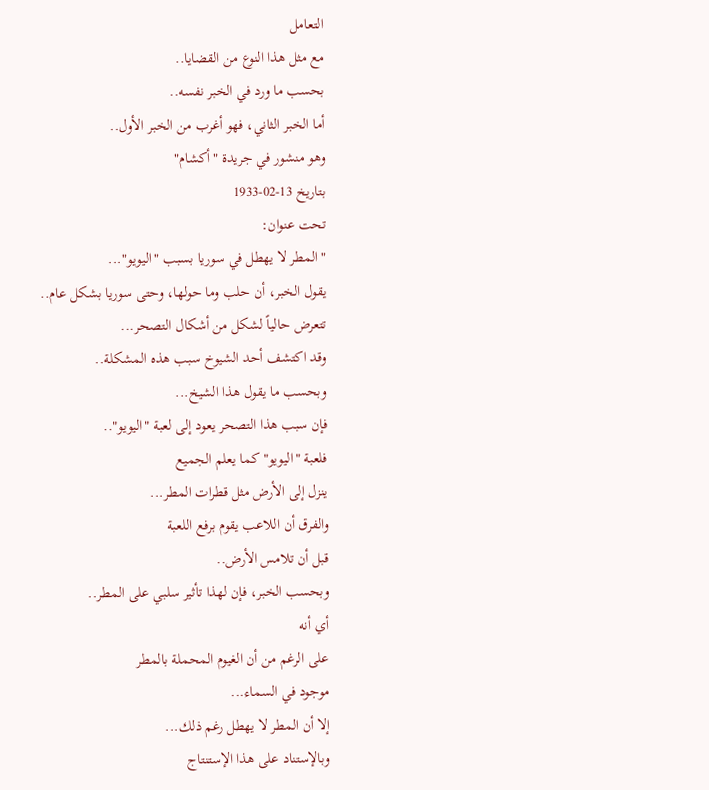التعامل
مع مثل هذا النوع من القضايا..
بحسب ما ورد في الخبر نفسه..
أما الخبر الثاني، فهو أغرب من الخبر الأول..
وهو منشور في جريدة "أكشام"
بتاريخ 13-02-1933
تحت عنوان:
"المطر لا يهطل في سوريا بسبب "اليويو"...
يقول الخبر، أن حلب وما حولها، وحتى سوريا بشكل عام..
تتعرض حالياً لشكل من أشكال التصحر...
وقد اكتشف أحد الشيوخ سبب هذه المشكلة..
وبحسب ما يقول هذا الشيخ...
فإن سبب هذا التصحر يعود إلى لعبة "اليويو"..
فلعبة "اليويو" كما يعلم الجميع
ينزل إلى الأرض مثل قطرات المطر...
والفرق أن اللاعب يقوم برفع اللعبة
قبل أن تلامس الأرض..
وبحسب الخبر، فإن لهذا تأثير سلبي على المطر..
أي أنه
على الرغم من أن الغيوم المحملة بالمطر
موجود في السماء...
إلا أن المطر لا يهطل رغم ذلك...
وبالإستناد على هذا الإستنتاج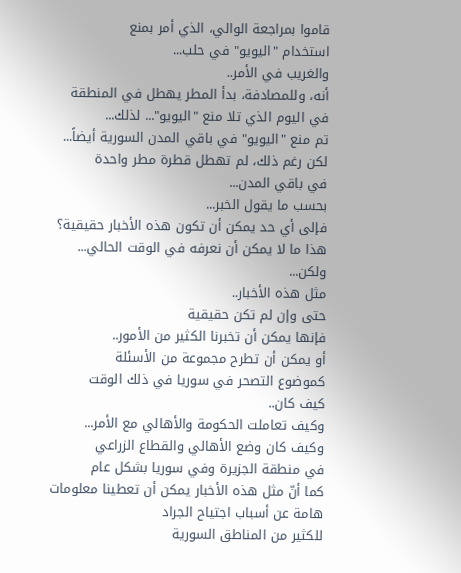قاموا بمراجعة الوالي، الذي أمر بمنع
استخدام "اليويو" في حلب...
والغريب في الأمر..
أنه، وللمصادفة، بدأ المطر يهطل في المنطقة
في اليوم الذي تلا منع "اليويو"... لذلك...
تم منع "اليويو" في باقي المدن السورية أيضاً...
لكن رغم ذلك، لم تهطل قطرة مطر واحدة
في باقي المدن...
بحسب ما يقول الخبر...
فإلى أي حد يمكن أن تكون هذه الأخبار حقيقية؟
هذا ما لا يمكن أن نعرفه في الوقت الحالي...
ولكن...
مثل هذه الأخبار..
حتى وإن لم تكن حقيقية
فإنها يمكن أن تخبرنا الكثير من الأمور..
أو يمكن أن تطرح مجموعة من الأسئلة
كموضوع التصحر في سوريا في ذلك الوقت
كيف كان..
وكيف تعاملت الحكومة والأهالي مع الأمر...
وكيف كان وضع الأهالي والقطاع الزراعي
في منطقة الجزيرة وفي سوريا بشكل عام
كما أنّ مثل هذه الأخبار يمكن أن تعطينا معلومات
هامة عن أسباب اجتياح الجراد
للكثير من المناطق السورية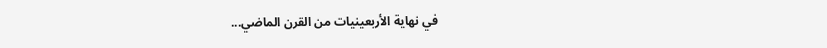في نهاية الأربعينيات من القرن الماضي...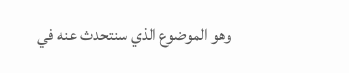وهو الموضوع الذي سنتحدث عنه في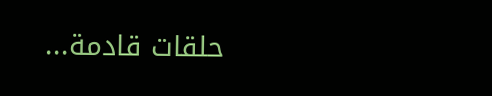حلقات قادمة...